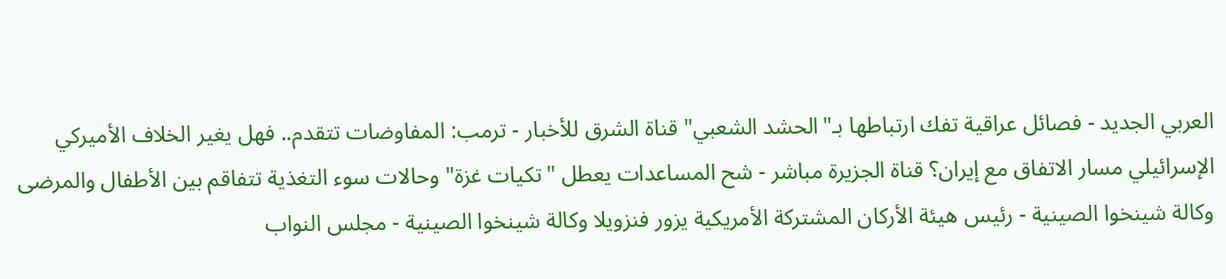العربي الجديد - فصائل عراقية تفك ارتباطها بـ"الحشد الشعبي" قناة الشرق للأخبار - ترمب: المفاوضات تتقدم.. فهل يغير الخلاف الأميركي الإسرائيلي مسار الاتفاق مع إيران؟ قناة الجزيرة مباشر - شح المساعدات يعطل "تكيات غزة" وحالات سوء التغذية تتفاقم بين الأطفال والمرضى وكالة شينخوا الصينية - رئيس هيئة الأركان المشتركة الأمريكية يزور فنزويلا وكالة شينخوا الصينية - مجلس النواب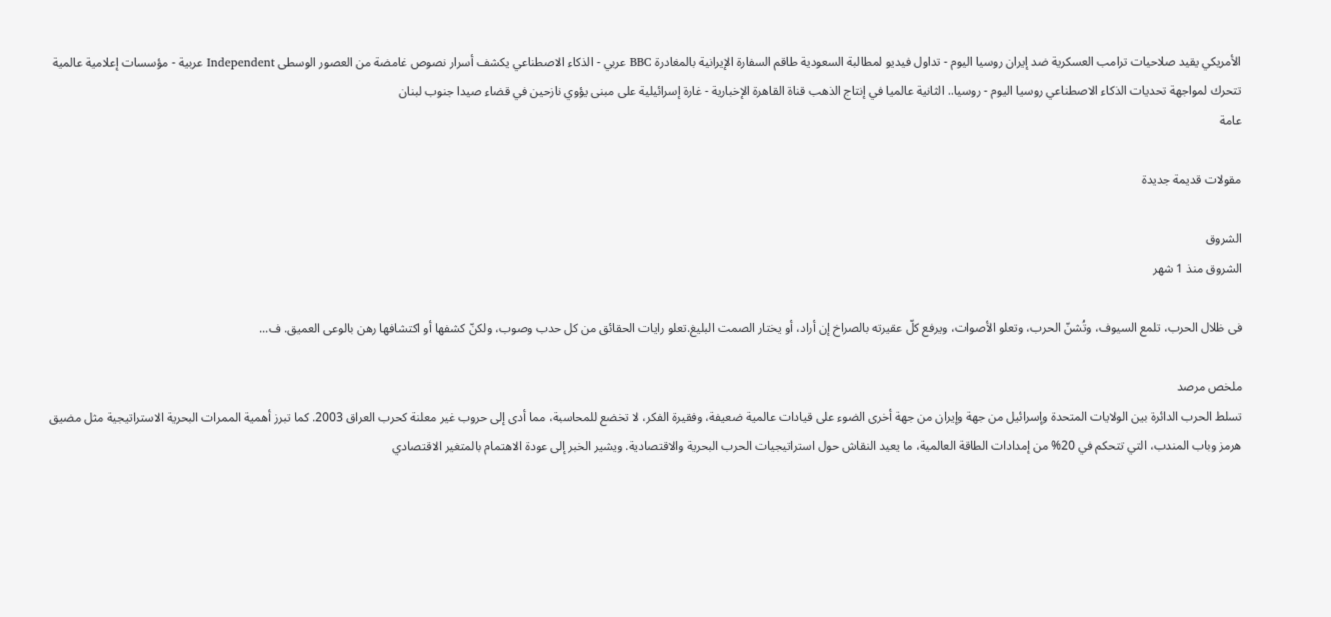الأمريكي يقيد صلاحيات ترامب العسكرية ضد إيران روسيا اليوم - تداول فيديو لمطالبة السعودية طاقم السفارة الإيرانية بالمغادرة BBC عربي - الذكاء الاصطناعي يكشف أسرار نصوص غامضة من العصور الوسطى Independent عربية - مؤسسات إعلامية عالمية تتحرك لمواجهة تحديات الذكاء الاصطناعي روسيا اليوم - روسيا.. الثانية عالميا في إنتاج الذهب قناة القاهرة الإخبارية - غارة إسرائيلية على مبنى يؤوي نازحين في قضاء صيدا جنوب لبنان
عامة

مقولات قديمة جديدة

الشروق
الشروق منذ 1 شهر

فى ظلال الحرب، تلمع السيوف، وتُشنّ الحرب، وتعلو الأصوات، ويرفع كلّ عقيرته بالصراخ إن أراد، أو يختار الصمت البليغ.تعلو رايات الحقائق من كل حدب وصوب، ولكنّ كشفها أو اكتشافها رهن بالوعى العميق. ف...

ملخص مرصد
تسلط الحرب الدائرة بين الولايات المتحدة وإسرائيل من جهة وإيران من جهة أخرى الضوء على قيادات عالمية ضعيفة، وفقيرة الفكر، لا تخضع للمحاسبة، مما أدى إلى حروب غير معلنة كحرب العراق 2003. كما تبرز أهمية الممرات البحرية الاستراتيجية مثل مضيق هرمز وباب المندب، التي تتحكم في 20% من إمدادات الطاقة العالمية، ما يعيد النقاش حول استراتيجيات الحرب البحرية والاقتصادية. ويشير الخبر إلى عودة الاهتمام بالمتغير الاقتصادي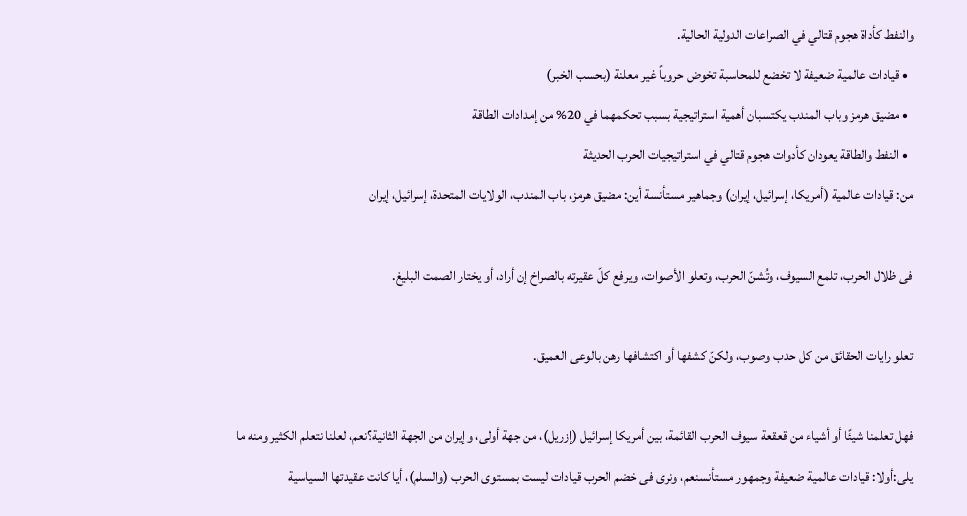والنفط كأداة هجوم قتالي في الصراعات الدولية الحالية.
  • قيادات عالمية ضعيفة لا تخضع للمحاسبة تخوض حروباً غير معلنة (بحسب الخبر)
  • مضيق هرمز وباب المندب يكتسبان أهمية استراتيجية بسبب تحكمهما في 20% من إمدادات الطاقة
  • النفط والطاقة يعودان كأدوات هجوم قتالي في استراتيجيات الحرب الحديثة
من: قيادات عالمية (أمريكا، إسرائيل، إيران) وجماهير مستأنسة أين: مضيق هرمز، باب المندب، الولايات المتحدة، إسرائيل، إيران

فى ظلال الحرب، تلمع السيوف، وتُشنّ الحرب، وتعلو الأصوات، ويرفع كلّ عقيرته بالصراخ إن أراد، أو يختار الصمت البليغ.

تعلو رايات الحقائق من كل حدب وصوب، ولكنّ كشفها أو اكتشافها رهن بالوعى العميق.

فهل تعلمنا شيئًا أو أشياء من قعقعة سيوف الحرب القائمة، بين أمريكا إسرائيل (إزريل)، من جهة أولى، وإيران من الجهة الثانية؟نعم، لعلنا نتعلم الكثير ومنه ما يلى:أولا: قيادات عالمية ضعيفة وجمهور مستأنسنعم، ونرى فى خضم الحرب قيادات ليست بمستوى الحرب (والسلم)، أيا كانت عقيدتها السياسية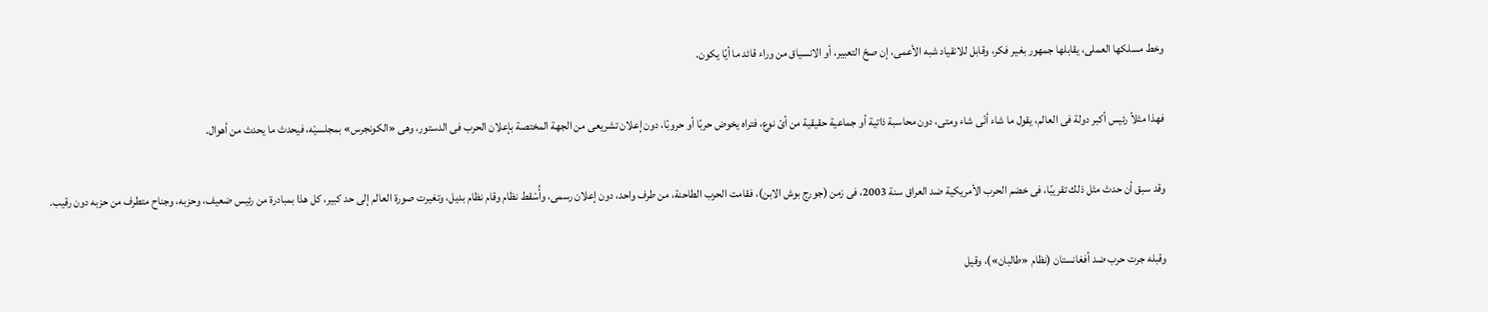وخط مسلكها العملى، يقابلها جمهور بغير فكر، وقابل للانقياد شبه الأعمى، إن صحّ التعبير، أو الانسياق من وراء قائد ما أيًا يكون.

فهذا مثلاً رئيس أكبر دولة فى العالم، يقول ما شاء أنّى شاء ومتى، دون محاسبة ذاتية أو جماعية حقيقية من أىّ نوع، فتراه يخوض حربًا أو حروبًا، دون إعلان تشريعى من الجهة المختصة بإعلان الحرب فى الدستور، وهى «الكونجرس» بمجلسيْه، فيحدث ما يحدث من أهوال.

وقد سبق أن حدث مثل ذلك تقريبًا، فى خضم الحرب الأمريكية ضد العراق سنة 2003، فى زمن (جورج بوش الابن)، فقامت الحرب الطاحنة، من طرف واحد، دون إعلان رسمى، وأُسْقط نظام وقام نظام بديل، وتغيرت صورة العالم إلى حد كبير، كل هذا بمبادرة من رئيس ضعيف، وحزبه، وجناح متطرف من حزبه دون رقيب.

وقبله جرت حرب ضد أفغانستان (نظام «طالبان»)، وقيل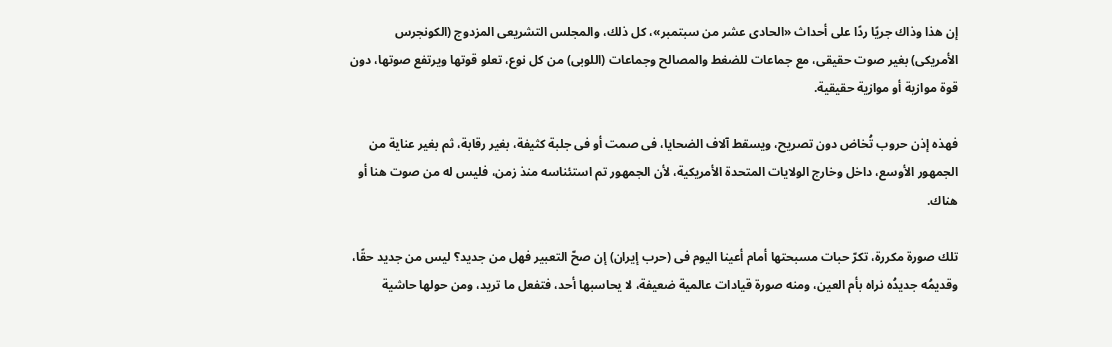إن هذا وذاك جريًا ردًا على أحداث «الحادى عشر من سبتمبر»، كل ذلك، والمجلس التشريعى المزدوج (الكونجرس الأمريكى) بغير صوت حقيقى، مع جماعات للضغط والمصالح وجماعات (اللوبى) من كل نوع، تعلو قوتها ويرتفع صوتها، دون قوة موازية أو موازية حقيقية.

فهذه إذن حروب تُخاض دون تصريح، ويسقط آلاف الضحايا، فى صمت أو فى جلبة كثيفة، بغير رقابة، ثم بغير عناية من الجمهور الأوسع، داخل وخارج الولايات المتحدة الأمريكية، لأن الجمهور تم استئناسه منذ زمن، فليس له من صوت هنا أو هناك.

تلك صورة مكررة، تكرّ حبات مسبحتها أمام أعينا اليوم فى (حرب إيران) إن صحّ التعبير فهل من جديد؟ ليس من جديد حقًا، وقديمُه جديدُه نراه بأم العين، ومنه صورة قيادات عالمية ضعيفة، لا يحاسبها أحد، فتفعل ما تريد، ومن حولها حاشية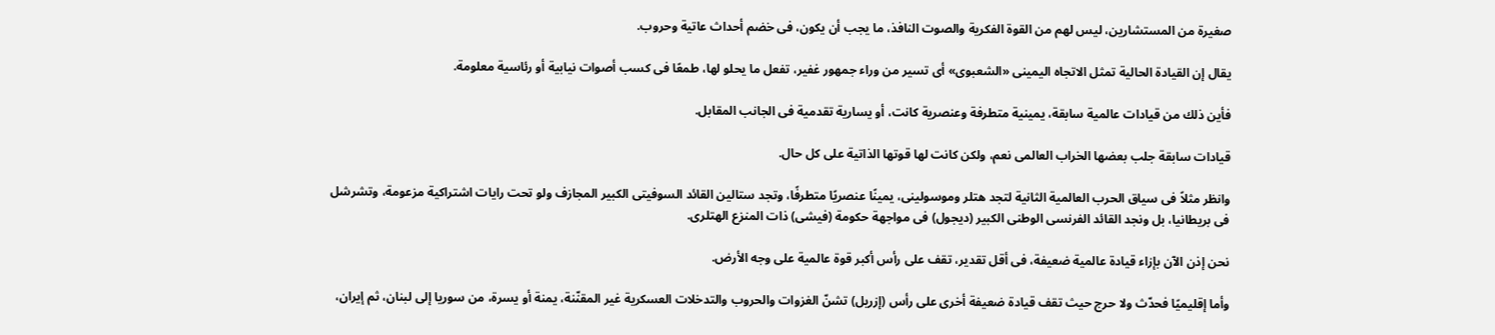صغيرة من المستشارين، ليس لهم من القوة الفكرية والصوت النافذ، ما يجب أن يكون، فى خضم أحداث عاتية وحروب.

يقال إن القيادة الحالية تمثل الاتجاه اليمينى «الشعبوى» أى تسير من وراء جمهور غفير، تفعل ما يحلو لها، طمعًا فى كسب أصوات نيابية أو رئاسية معلومة.

فأين ذلك من قيادات عالمية سابقة، يمينية متطرفة وعنصرية كانت، أو يسارية تقدمية فى الجانب المقابل.

قيادات سابقة جلب بعضها الخراب العالمى نعم، ولكن كانت لها قوتها الذاتية على كل حال.

وانظر مثلاً فى سياق الحرب العالمية الثانية لتجد هتلر وموسولينى، يمينًا عنصريًا متطرفًا، وتجد ستالين القائد السوفيتى الكبير المجازف ولو تحت رايات اشتراكية مزعومة، وتشرشل فى بريطانيا، بل ونجد القائد الفرنسى الوطنى الكبير (ديجول) فى مواجهة حكومة (فيشى) ذات المنزع الهتلرى.

نحن إذن الآن بإزاء قيادة عالمية ضعيفة، فى أقل تقدير، تقف على رأس أكبر قوة عالمية على وجه الأرض.

وأما إقليميًا فحدّث ولا حرج حيث تقف قيادة ضعيفة أخرى على رأس (إزريل) تشنّ الغزوات والحروب والتدخلات العسكرية غير المقنّنة، يمنة أو يسرة، من سوريا إلى لبنان، ثم إيران،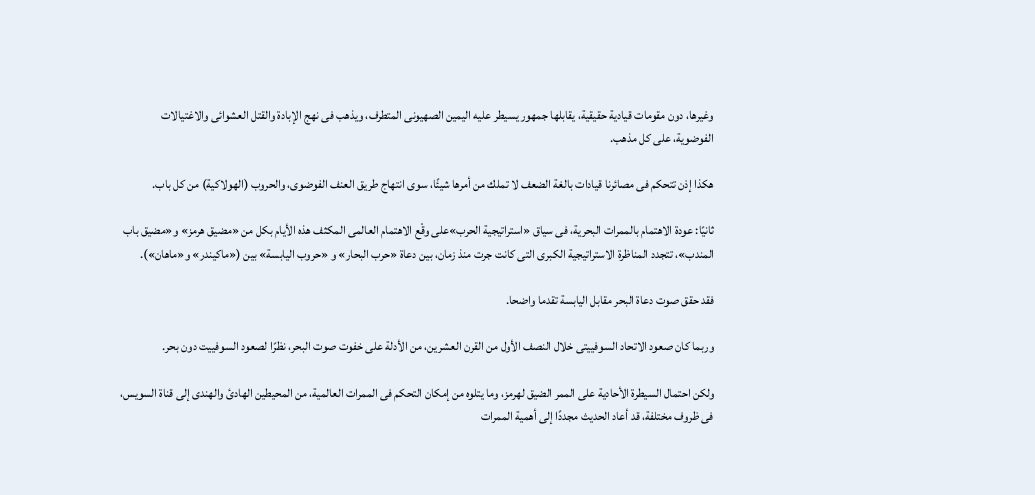وغيرها، دون مقومات قيادية حقيقية، يقابلها جمهور يسيطر عليه اليمين الصهيونى المتطرف، ويذهب فى نهج الإبادة والقتل العشوائى والاغتيالات الفوضوية، على كل مذهب.

هكذا إذن تتحكم فى مصائرنا قيادات بالغة الضعف لا تملك من أمرها شيئًا، سوى انتهاج طريق العنف الفوضوى، والحروب (الهولاكية) من كل باب.

ثانيًا: عودة الاهتمام بالممرات البحرية، فى سياق «استراتيجية الحرب»على وقْع الاهتمام العالمى المكثف هذه الأيام بكل من «مضيق هرمز» و«مضيق باب المندب»، تتجدد المناظرة الاستراتيجية الكبرى التى كانت جرت منذ زمان، بين دعاة «حرب البحار» و «حروب اليابسة» بين («ماكيندر» و«ماهان»).

فقد حقق صوت دعاة البحر مقابل اليابسة تقدما واضحا.

وربما كان صعود الاتحاد السوفييتى خلال النصف الأول من القرن العشرين، من الأدلة على خفوت صوت البحر، نظرًا لصعود السوفييت دون بحر.

ولكن احتمال السيطرة الأحادية على الممر الضيق لهرمز، وما يتلوه من إمكان التحكم فى الممرات العالمية، من المحيطين الهادئ والهندى إلى قناة السويس، فى ظروف مختلفة، قد أعاد الحديث مجددًا إلى أهمية الممرات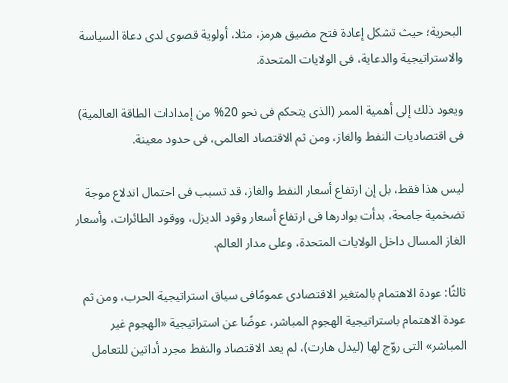البحرية؛ حيث تشكل إعادة فتح مضيق هرمز، مثلا، أولوية قصوى لدى دعاة السياسة والاستراتيجية والدعاية، فى الولايات المتحدة.

ويعود ذلك إلى أهمية الممر (الذى يتحكم فى نحو 20% من إمدادات الطاقة العالمية) فى اقتصاديات النفط والغاز، ومن ثم الاقتصاد العالمى، فى حدود معينة.

ليس هذا فقط، بل إن ارتفاع أسعار النفط والغاز، قد تسبب فى احتمال اندلاع موجة تضخمية جامحة، بدأت بوادرها فى ارتفاع أسعار وقود الديزل، ووقود الطائرات، وأسعار الغاز المسال داخل الولايات المتحدة، وعلى مدار العالم.

ثالثًا: عودة الاهتمام بالمتغير الاقتصادى عمومًافى سياق استراتيجية الحرب، ومن ثم عودة الاهتمام باستراتيجية الهجوم المباشر، عوضًا عن استراتيجية «الهجوم غير المباشر» التى روّج لها (ليدل هارت)، لم يعد الاقتصاد والنفط مجرد أداتين للتعامل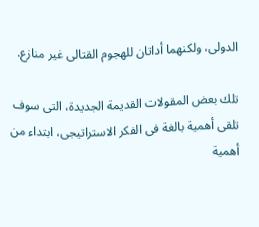الدولى، ولكنهما أداتان للهجوم القتالى غير منازع.

تلك بعض المقولات القديمة الجديدة، التى سوف تلقى أهمية بالغة فى الفكر الاستراتيجى، ابتداء من أهمية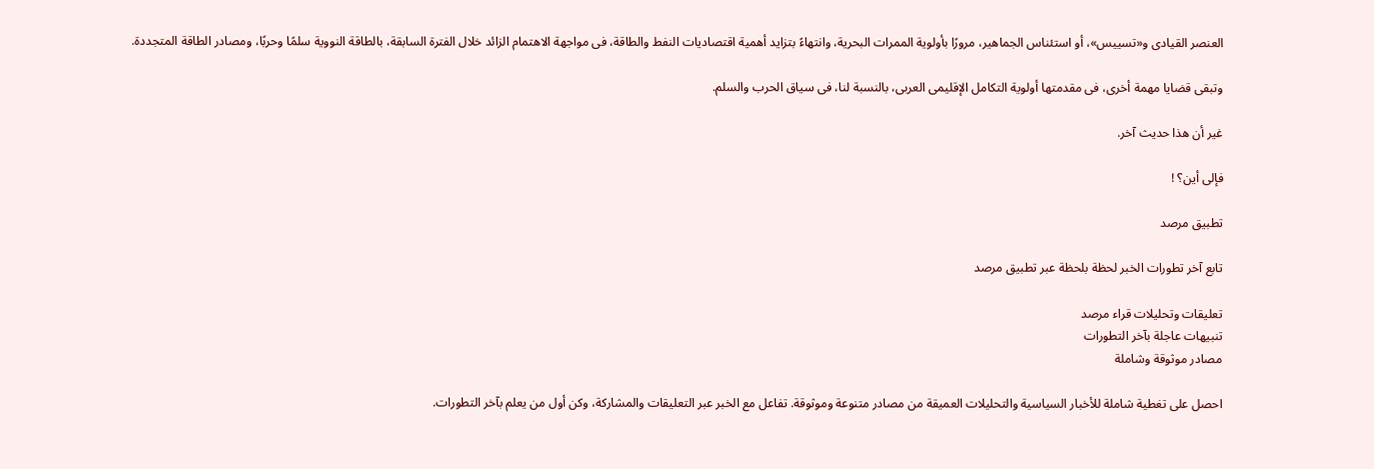العنصر القيادى و«تسييس»، أو استئناس الجماهير، مرورًا بأولوية الممرات البحرية، وانتهاءً بتزايد أهمية اقتصاديات النفط والطاقة، فى مواجهة الاهتمام الزائد خلال الفترة السابقة، بالطاقة النووية سلمًا وحربًا، ومصادر الطاقة المتجددة.

وتبقى قضايا مهمة أخرى، فى مقدمتها أولوية التكامل الإقليمى العربى، بالنسبة لنا، فى سياق الحرب والسلم.

غير أن هذا حديث آخر.

فإلى أين؟ !

تطبيق مرصد

تابع آخر تطورات الخبر لحظة بلحظة عبر تطبيق مرصد

تعليقات وتحليلات قراء مرصد
تنبيهات عاجلة بآخر التطورات
مصادر موثوقة وشاملة

احصل على تغطية شاملة للأخبار السياسية والتحليلات العميقة من مصادر متنوعة وموثوقة. تفاعل مع الخبر عبر التعليقات والمشاركة، وكن أول من يعلم بآخر التطورات.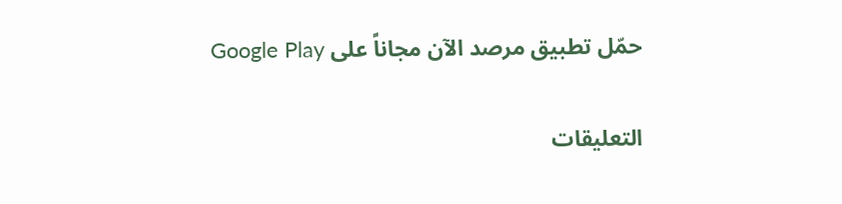حمّل تطبيق مرصد الآن مجاناً على Google Play

التعليقات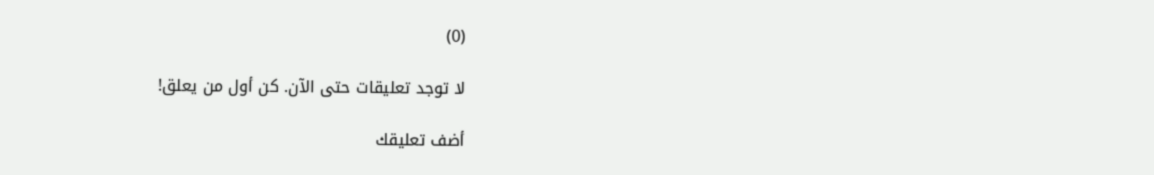(0)

لا توجد تعليقات حتى الآن. كن أول من يعلق!

أضف تعليقك